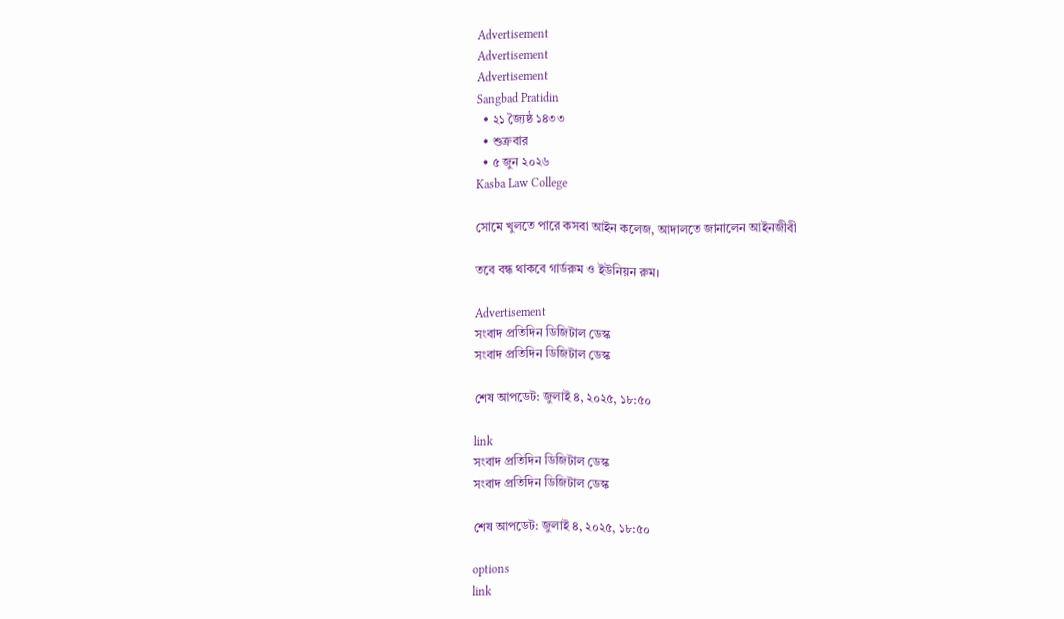Advertisement
Advertisement
Advertisement
Sangbad Pratidin
  • ২১ জ্যৈষ্ঠ ১৪৩৩
  • শুক্রবার
  • ৫ জুন ২০২৬
Kasba Law College

সোমে খুলতে পারে কসবা আইন কলেজ, আদালতে জানালেন আইনজীবী

তবে বন্ধ থাকবে গার্ডরুম ও ইউনিয়ন রুম।

Advertisement
সংবাদ প্রতিদিন ডিজিটাল ডেস্ক
সংবাদ প্রতিদিন ডিজিটাল ডেস্ক

শেষ আপডেট: জুলাই ৪, ২০২৫, ১৮:৫০

link
সংবাদ প্রতিদিন ডিজিটাল ডেস্ক
সংবাদ প্রতিদিন ডিজিটাল ডেস্ক

শেষ আপডেট: জুলাই ৪, ২০২৫, ১৮:৫০

options
link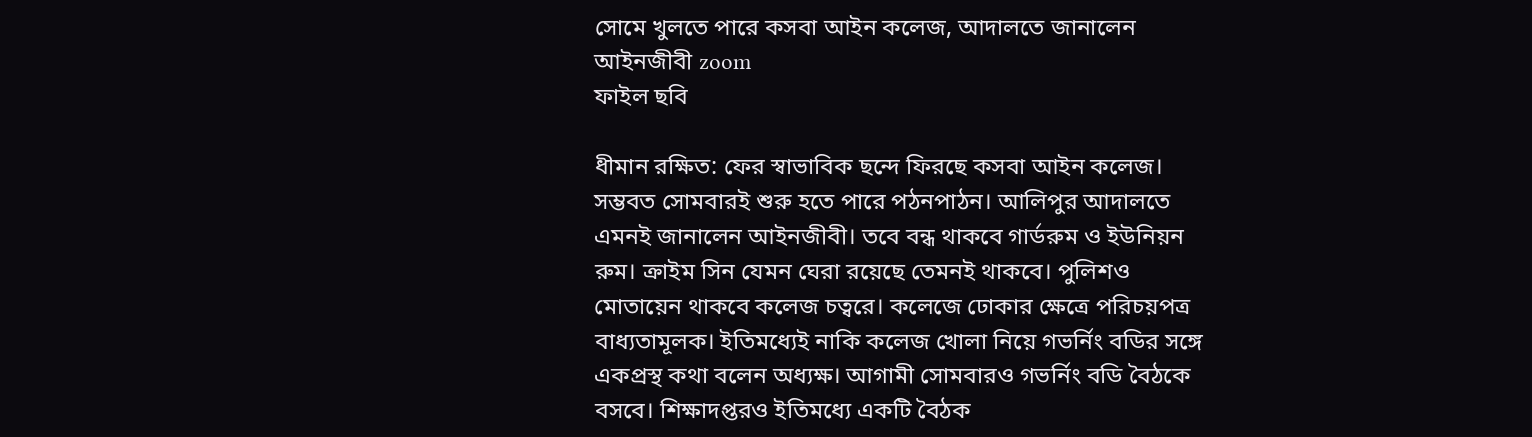সোমে খুলতে পারে কসবা আইন কলেজ, আদালতে জানালেন আইনজীবী zoom
ফাইল ছবি

ধীমান রক্ষিত: ফের স্বাভাবিক ছন্দে ফিরছে কসবা আইন কলেজ। সম্ভবত সোমবারই শুরু হতে পারে পঠনপাঠন। আলিপুর আদালতে এমনই জানালেন আইনজীবী। তবে বন্ধ থাকবে গার্ডরুম ও ইউনিয়ন রুম। ক্রাইম সিন যেমন ঘেরা রয়েছে তেমনই থাকবে। পুলিশও মোতায়েন থাকবে কলেজ চত্বরে। কলেজে ঢোকার ক্ষেত্রে পরিচয়পত্র বাধ্যতামূলক। ইতিমধ্যেই নাকি কলেজ খোলা নিয়ে গভর্নিং বডির সঙ্গে একপ্রস্থ কথা বলেন অধ্যক্ষ। আগামী সোমবারও গভর্নিং বডি বৈঠকে বসবে। শিক্ষাদপ্তরও ইতিমধ্যে একটি বৈঠক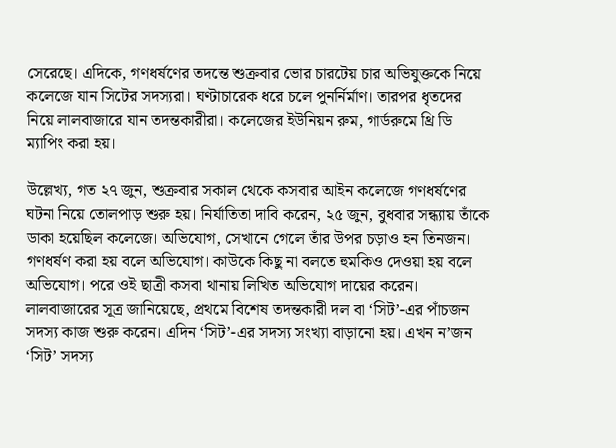সেরেছে। এদিকে, গণধর্ষণের তদন্তে শুক্রবার ভোর চারটেয় চার অভিযুক্তকে নিয়ে কলেজে যান সিটের সদস্যরা। ঘণ্টাচারেক ধরে চলে পুনর্নির্মাণ। তারপর ধৃতদের নিয়ে লালবাজারে যান তদন্তকারীরা। কলেজের ইউনিয়ন রুম, গার্ডরুমে থ্রি ডি ম্যাপিং করা হয়।

উল্লেখ্য, গত ২৭ জুন, শুক্রবার সকাল থেকে কসবার আইন কলেজে গণধর্ষণের ঘটনা নিয়ে তোলপাড় শুরু হয়। নির্যাতিতা দাবি করেন, ২৫ জুন, বুধবার সন্ধ্যায় তাঁকে ডাকা হয়েছিল কলেজে। অভিযোগ, সেখানে গেলে তাঁর উপর চড়াও হন তিনজন। গণধর্ষণ করা হয় বলে অভিযোগ। কাউকে কিছু না বলতে হুমকিও দেওয়া হয় বলে অভিযোগ। পরে ওই ছাত্রী কসবা থানায় লিখিত অভিযোগ দায়ের করেন। লালবাজারের সূত্র জানিয়েছে, প্রথমে বিশেষ তদন্তকারী দল বা ‘সিট’-এর পাঁচজন সদস্য কাজ শুরু করেন। এদিন ‘সিট’-এর সদস্য সংখ্যা বাড়ানো হয়। এখন ন’জন ‘সিট’ সদস্য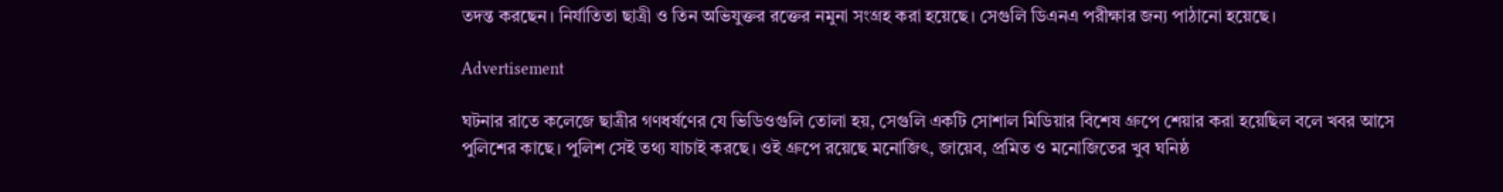তদন্ত করছেন। নির্যাতিতা ছাত্রী ও তিন অভিযুক্তর রক্তের নমুনা সংগ্রহ করা হয়েছে। সেগুলি ডিএনএ পরীক্ষার জন্য পাঠানো হয়েছে।

Advertisement

ঘটনার রাতে কলেজে ছাত্রীর গণধর্ষণের যে ভিডিওগুলি তোলা হয়, সেগুলি একটি সোশাল মিডিয়ার বিশেষ গ্রুপে শেয়ার করা হয়েছিল বলে খবর আসে পুলিশের কাছে। পুলিশ সেই তথ্য যাচাই করছে। ওই গ্রুপে রয়েছে মনোজিৎ, জায়েব, প্রমিত ও মনোজিতের খুব ঘনিষ্ঠ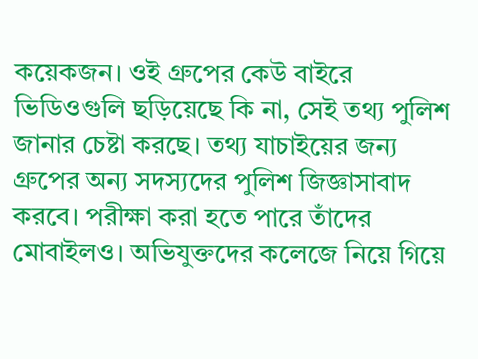কয়েকজন। ওই গ্রুপের কেউ বাইরে ভিডিওগুলি ছড়িয়েছে কি না, সেই তথ্য পুলিশ জানার চেষ্টা করছে। তথ্য যাচাইয়ের জন্য গ্রুপের অন্য সদস্যদের পুলিশ জিজ্ঞাসাবাদ করবে। পরীক্ষা করা হতে পারে তাঁদের মোবাইলও। অভিযুক্তদের কলেজে নিয়ে গিয়ে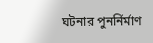ঘটনার পুনর্নির্মাণ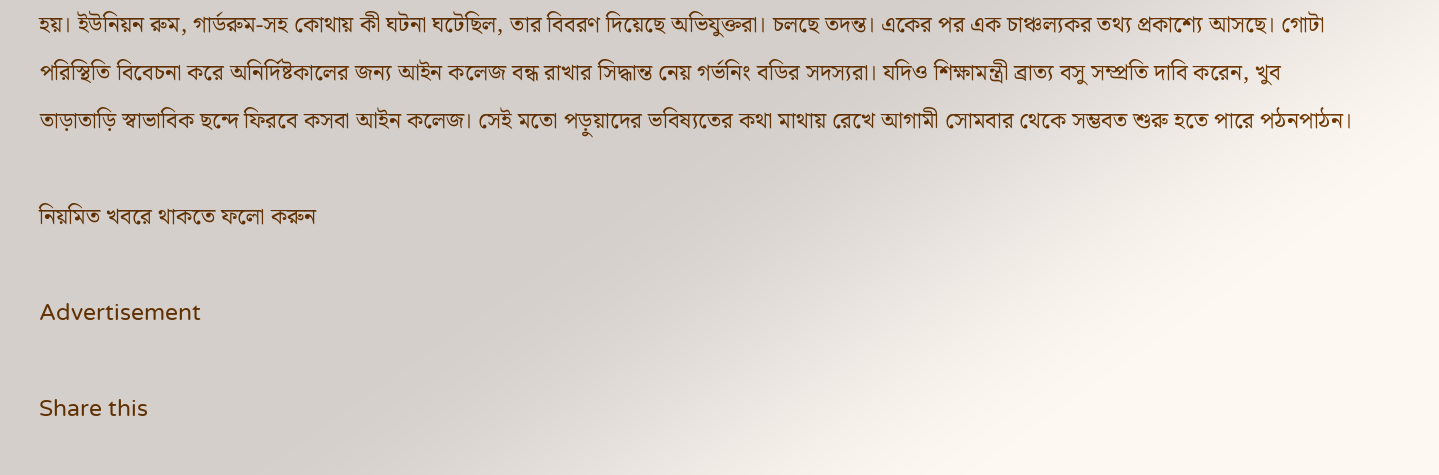হয়। ইউনিয়ন রুম, গার্ডরুম-সহ কোথায় কী ঘটনা ঘটেছিল, তার বিবরণ দিয়েছে অভিযুক্তরা। চলছে তদন্ত। একের পর এক চাঞ্চল্যকর তথ্য প্রকাশ্যে আসছে। গোটা পরিস্থিতি বিবেচনা করে অনির্দিষ্টকালের জন্য আইন কলেজ বন্ধ রাখার সিদ্ধান্ত নেয় গর্ভনিং বডির সদস্যরা। যদিও শিক্ষামন্ত্রী ব্রাত্য বসু সম্প্রতি দাবি করেন, খুব তাড়াতাড়ি স্বাভাবিক ছন্দে ফিরবে কসবা আইন কলেজ। সেই মতো পড়ুয়াদের ভবিষ্যতের কথা মাথায় রেখে আগামী সোমবার থেকে সম্ভবত শুরু হতে পারে পঠনপাঠন।

নিয়মিত খবরে থাকতে ফলো করুন

Advertisement

Share this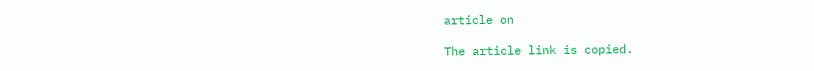article on

The article link is copied.